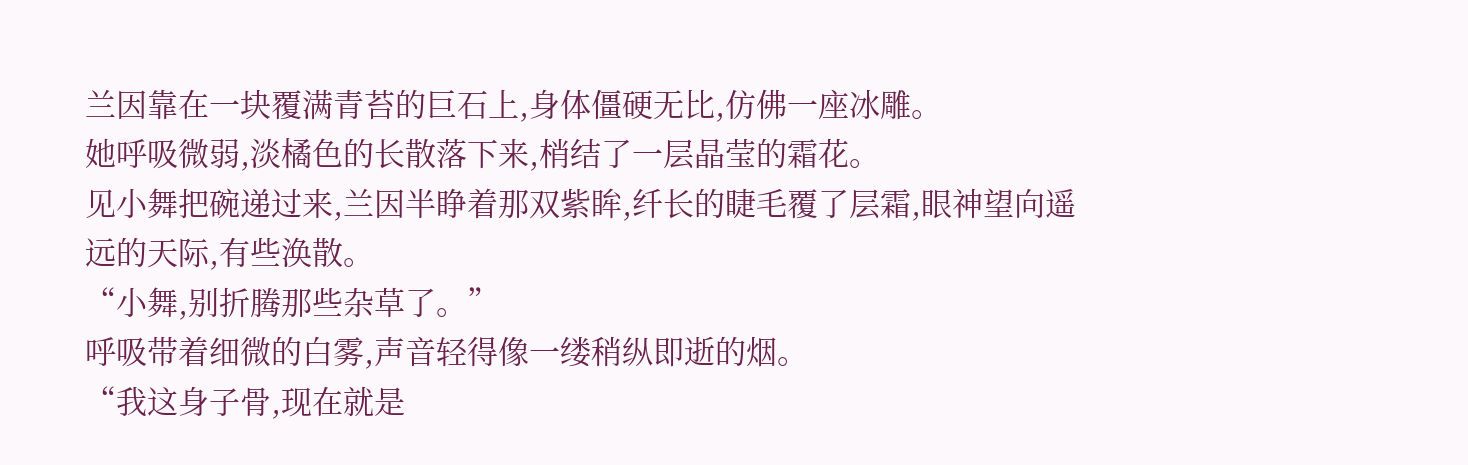兰因靠在一块覆满青苔的巨石上,身体僵硬无比,仿佛一座冰雕。
她呼吸微弱,淡橘色的长散落下来,梢结了一层晶莹的霜花。
见小舞把碗递过来,兰因半睁着那双紫眸,纤长的睫毛覆了层霜,眼神望向遥远的天际,有些涣散。
“小舞,别折腾那些杂草了。”
呼吸带着细微的白雾,声音轻得像一缕稍纵即逝的烟。
“我这身子骨,现在就是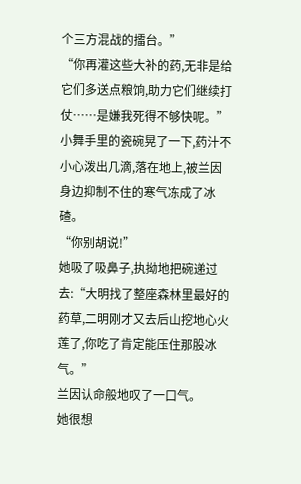个三方混战的擂台。”
“你再灌这些大补的药,无非是给它们多送点粮饷,助力它们继续打仗……是嫌我死得不够快呢。”
小舞手里的瓷碗晃了一下,药汁不小心泼出几滴,落在地上,被兰因身边抑制不住的寒气冻成了冰碴。
“你别胡说!”
她吸了吸鼻子,执拗地把碗递过去:“大明找了整座森林里最好的药草,二明刚才又去后山挖地心火莲了,你吃了肯定能压住那股冰气。”
兰因认命般地叹了一口气。
她很想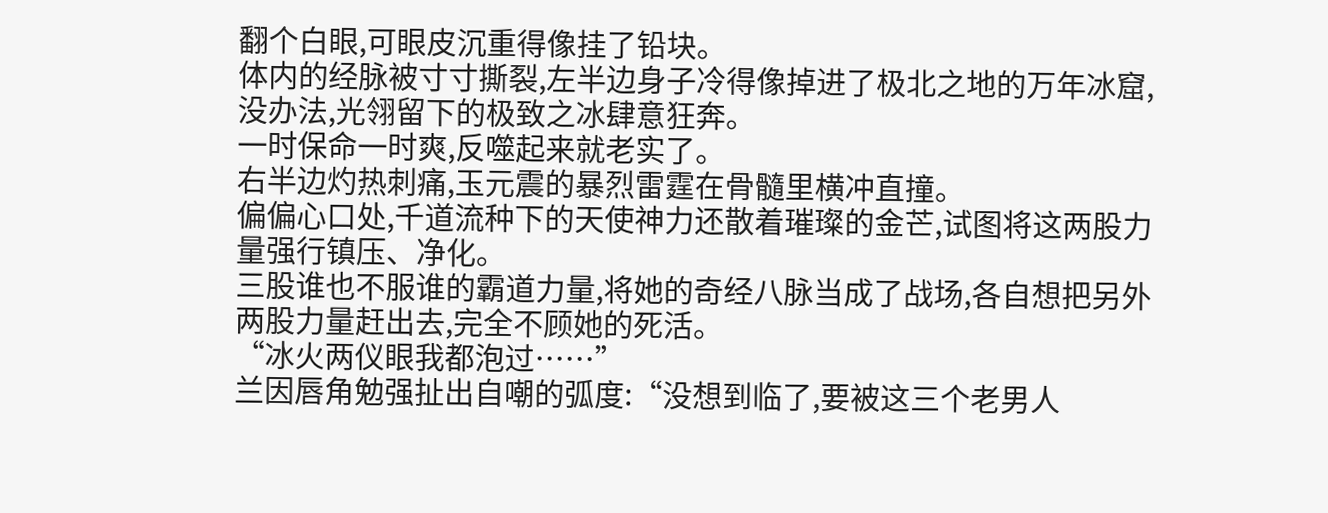翻个白眼,可眼皮沉重得像挂了铅块。
体内的经脉被寸寸撕裂,左半边身子冷得像掉进了极北之地的万年冰窟,没办法,光翎留下的极致之冰肆意狂奔。
一时保命一时爽,反噬起来就老实了。
右半边灼热刺痛,玉元震的暴烈雷霆在骨髓里横冲直撞。
偏偏心口处,千道流种下的天使神力还散着璀璨的金芒,试图将这两股力量强行镇压、净化。
三股谁也不服谁的霸道力量,将她的奇经八脉当成了战场,各自想把另外两股力量赶出去,完全不顾她的死活。
“冰火两仪眼我都泡过……”
兰因唇角勉强扯出自嘲的弧度:“没想到临了,要被这三个老男人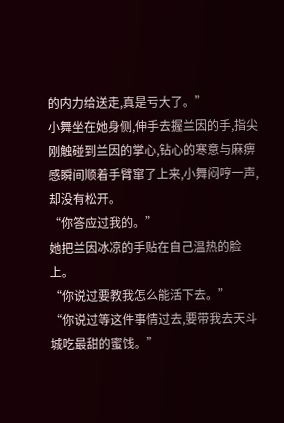的内力给送走,真是亏大了。”
小舞坐在她身侧,伸手去握兰因的手,指尖刚触碰到兰因的掌心,钻心的寒意与麻痹感瞬间顺着手臂窜了上来,小舞闷哼一声,却没有松开。
“你答应过我的。”
她把兰因冰凉的手贴在自己温热的脸上。
“你说过要教我怎么能活下去。”
“你说过等这件事情过去,要带我去天斗城吃最甜的蜜饯。”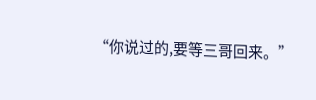“你说过的,要等三哥回来。”